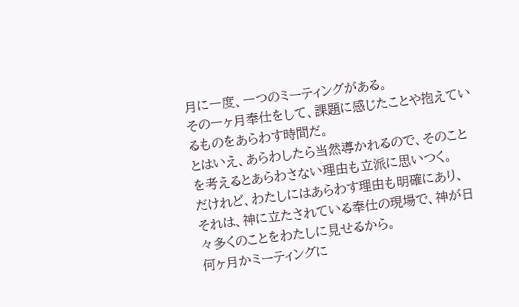月に一度、一つのミーティングがある。
その一ヶ月奉仕をして、課題に感じたことや抱えているものをあらわす時間だ。
とはいえ、あらわしたら当然導かれるので、そのことを考えるとあらわさない理由も立派に思いつく。
だけれど、わたしにはあらわす理由も明確にあり、
それは、神に立たされている奉仕の現場で、神が日々多くのことをわたしに見せるから。
何ヶ月かミーティングに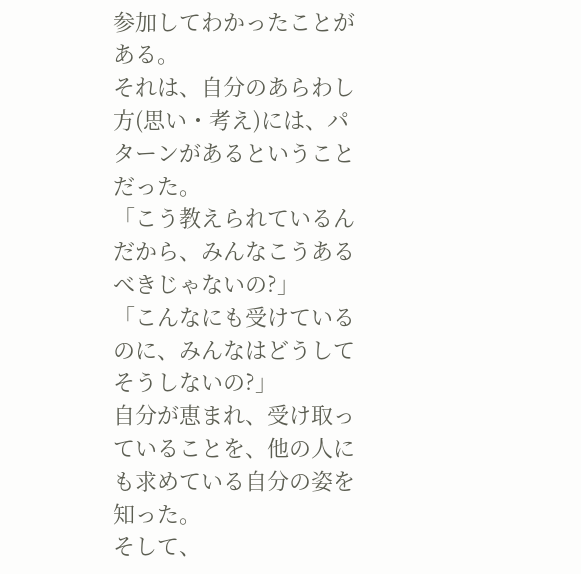参加してわかったことがある。
それは、自分のあらわし方(思い・考え)には、パターンがあるということだった。
「こう教えられているんだから、みんなこうあるべきじゃないの?」
「こんなにも受けているのに、みんなはどうしてそうしないの?」
自分が恵まれ、受け取っていることを、他の人にも求めている自分の姿を知った。
そして、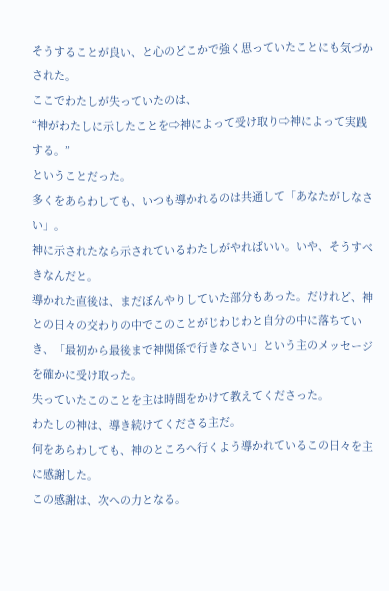そうすることが良い、と心のどこかで強く思っていたことにも気づかされた。
ここでわたしが失っていたのは、
“神がわたしに示したことを⇨神によって受け取り⇨神によって実践する。”
ということだった。
多くをあらわしても、いつも導かれるのは共通して「あなたがしなさい」。
神に示されたなら示されているわたしがやればいい。いや、そうすべきなんだと。
導かれた直後は、まだぼんやりしていた部分もあった。だけれど、神との日々の交わりの中でこのことがじわじわと自分の中に落ちていき、「最初から最後まで神関係で行きなさい」という主のメッセージを確かに受け取った。
失っていたこのことを主は時間をかけて教えてくださった。
わたしの神は、導き続けてくださる主だ。
何をあらわしても、神のところへ行くよう導かれているこの日々を主に感謝した。
この感謝は、次への力となる。